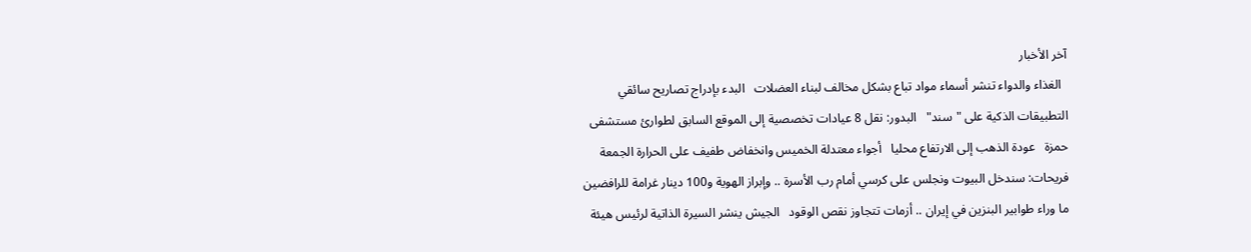آخر الأخبار
  الغذاء والدواء تنشر أسماء مواد تباع بشكل مخالف لبناء العضلات   البدء بإدراج تصاريح سائقي التطبيقات الذكية على "سند"   البدور: نقل 8 عيادات تخصصية إلى الموقع السابق لطوارئ مستشفى حمزة   عودة الذهب إلى الارتفاع محليا   أجواء معتدلة الخميس وانخفاض طفيف على الحرارة الجمعة   فريحات: سندخل البيوت ونجلس على كرسي أمام رب الأسرة .. وإبراز الهوية و100 دينار غرامة للرافضين   ما وراء طوابير البنزين في إيران .. أزمات تتجاوز نقص الوقود   الجيش ينشر السيرة الذاتية لرئيس هيئة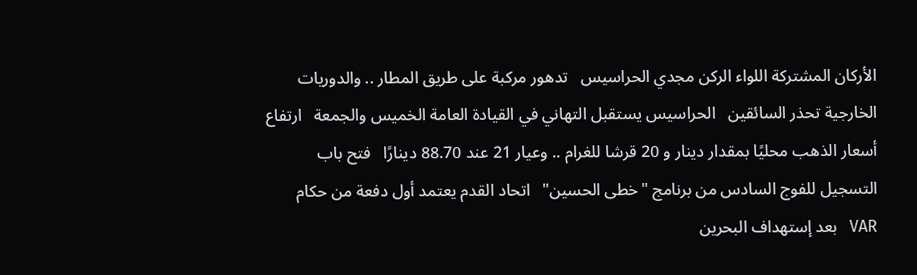الأركان المشتركة اللواء الركن مجدي الحراسيس   تدهور مركبة على طريق المطار .. والدوريات الخارجية تحذر السائقين   الحراسيس يستقبل التهاني في القيادة العامة الخميس والجمعة   ارتفاع أسعار الذهب محليًا بمقدار دينار و 20 قرشا للغرام .. وعيار 21 عند 88.70 دينارًا   فتح باب التسجيل للفوج السادس من برنامج "خطى الحسين"   اتحاد القدم يعتمد أول دفعة من حكام VAR   بعد إستهداف البحرين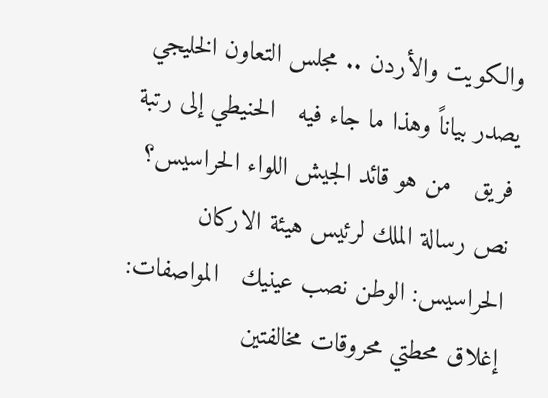والكويت والأردن .. مجلس التعاون الخليجي يصدر بياناً وهذا ما جاء فيه   الحنيطي إلى رتبة فريق   من هو قائد الجيش اللواء الحراسيس؟   نص رسالة الملك لرئيس هيئة الاركان الحراسيس: الوطن نصب عينيك   المواصفات: إغلاق محطتي محروقات مخالفتين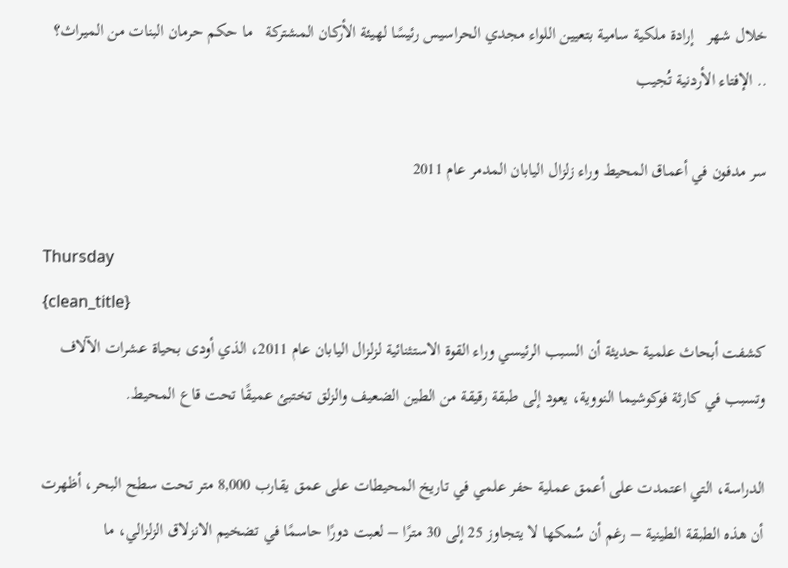خلال شهر   إرادة ملكية سامية بتعيين اللواء مجدي الحراسيس رئيسًا لهيئة الأركان المشتركة   ما حكم حرمان البنات من الميراث؟ .. الإفتاء الأردنية تُجيب

سر مدفون في أعماق المحيط وراء زلزال اليابان المدمر عام 2011

Thursday
{clean_title}
كشفت أبحاث علمية حديثة أن السبب الرئيسي وراء القوة الاستثنائية لزلزال اليابان عام 2011، الذي أودى بحياة عشرات الآلاف وتسبب في كارثة فوكوشيما النووية، يعود إلى طبقة رقيقة من الطين الضعيف والزلق تختبئ عميقًا تحت قاع المحيط.

الدراسة، التي اعتمدت على أعمق عملية حفر علمي في تاريخ المحيطات على عمق يقارب 8,000 متر تحت سطح البحر، أظهرت أن هذه الطبقة الطينية – رغم أن سُمكها لا يتجاوز 25 إلى 30 مترًا – لعبت دورًا حاسمًا في تضخيم الانزلاق الزلزالي، ما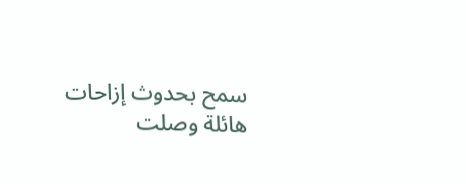سمح بحدوث إزاحات هائلة وصلت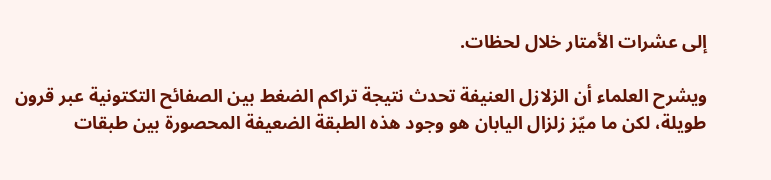إلى عشرات الأمتار خلال لحظات.

ويشرح العلماء أن الزلازل العنيفة تحدث نتيجة تراكم الضغط بين الصفائح التكتونية عبر قرون طويلة، لكن ما ميّز زلزال اليابان هو وجود هذه الطبقة الضعيفة المحصورة بين طبقات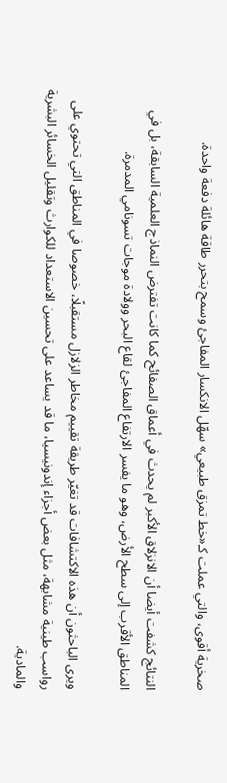صخرية أقوى، والتي عملت كـ«خط تمزق طبيعي» سهّل الانكسار المفاجئ وسمح بتحرر طاقة هائلة دفعة واحدة.

النتائج كشفت أيضا أن الانزلاق الأكبر لم يحدث في أعماق الصفائح كما كانت تفترض النماذج العلمية السابقة، بل في المناطق الأقرب إلى سطح الأرض، وهو ما يفسر الارتفاع المفاجئ لقاع البحر وولادة موجات تسونامي المدمرة.

ويرى الباحثون أن هذه الاكتشافات قد تغيّر طريقة تقييم مخاطر الزلازل مستقبلًا، خصوصا في المناطق التي تحتوي على رواسب طينية مشابهة، مثل بعض أجزاء إندونيسيا، ما قد يساعد على تحسين الاستعداد للكوارث وتقليل الخسائر البشرية والمادية.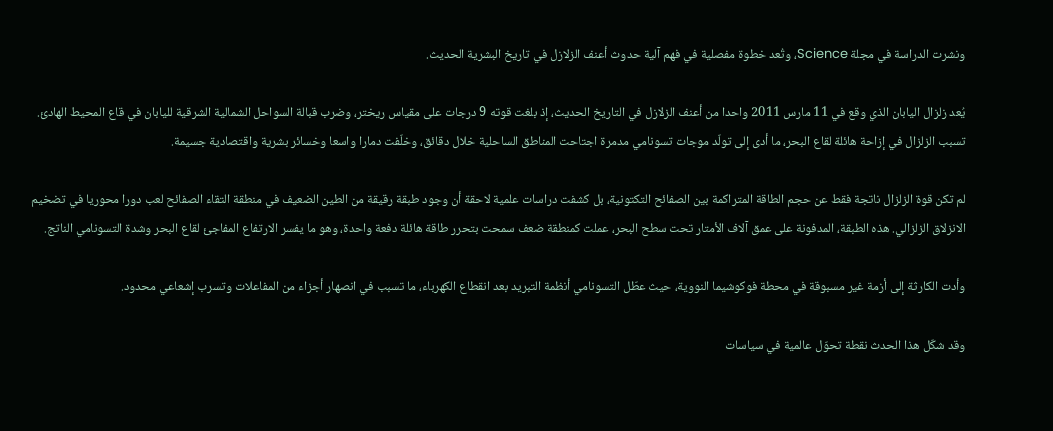ونشرت الدراسة في مجلة Science، وتُعد خطوة مفصلية في فهم آلية حدوث أعنف الزلازل في تاريخ البشرية الحديث.

يُعد زلزال اليابان الذي وقع في 11 مارس 2011 واحدا من أعنف الزلازل في التاريخ الحديث، إذ بلغت قوته 9 درجات على مقياس ريختر، وضرب قبالة السواحل الشمالية الشرقية لليابان في قاع المحيط الهادئ. تسبب الزلزال في إزاحة هائلة لقاع البحر، ما أدى إلى تولّد موجات تسونامي مدمرة اجتاحت المناطق الساحلية خلال دقائق، وخلّفت دمارا واسعا وخسائر بشرية واقتصادية جسيمة.

لم تكن قوة الزلزال ناتجة فقط عن حجم الطاقة المتراكمة بين الصفائح التكتونية، بل كشفت دراسات علمية لاحقة أن وجود طبقة رقيقة من الطين الضعيف في منطقة التقاء الصفائح لعب دورا محوريا في تضخيم الانزلاق الزلزالي. هذه الطبقة، المدفونة على عمق آلاف الأمتار تحت سطح البحر، عملت كمنطقة ضعف سمحت بتحرر طاقة هائلة دفعة واحدة، وهو ما يفسر الارتفاع المفاجئ لقاع البحر وشدة التسونامي الناتج.

وأدت الكارثة إلى أزمة غير مسبوقة في محطة فوكوشيما النووية، حيث عطّل التسونامي أنظمة التبريد بعد انقطاع الكهرباء، ما تسبب في انصهار أجزاء من المفاعلات وتسرب إشعاعي محدود.

وقد شكّل هذا الحدث نقطة تحوّل عالمية في سياسات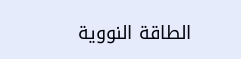الطاقة النووية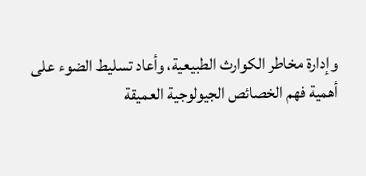وإدارة مخاطر الكوارث الطبيعية، وأعاد تسليط الضوء على أهمية فهم الخصائص الجيولوجية العميقة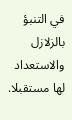في التنبؤ بالزلازل والاستعداد لها مستقبلا.